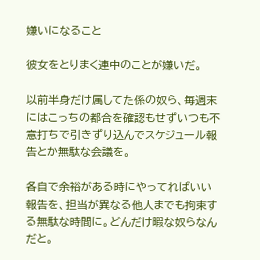嫌いになること

彼女をとりまく連中のことが嫌いだ。

以前半身だけ属してた係の奴ら、毎週末にはこっちの都合を確認もせずいつも不意打ちで引きずり込んでスケジュール報告とか無駄な会議を。

各自で余裕がある時にやってればいい報告を、担当が異なる他人までも拘束する無駄な時間に。どんだけ暇な奴らなんだと。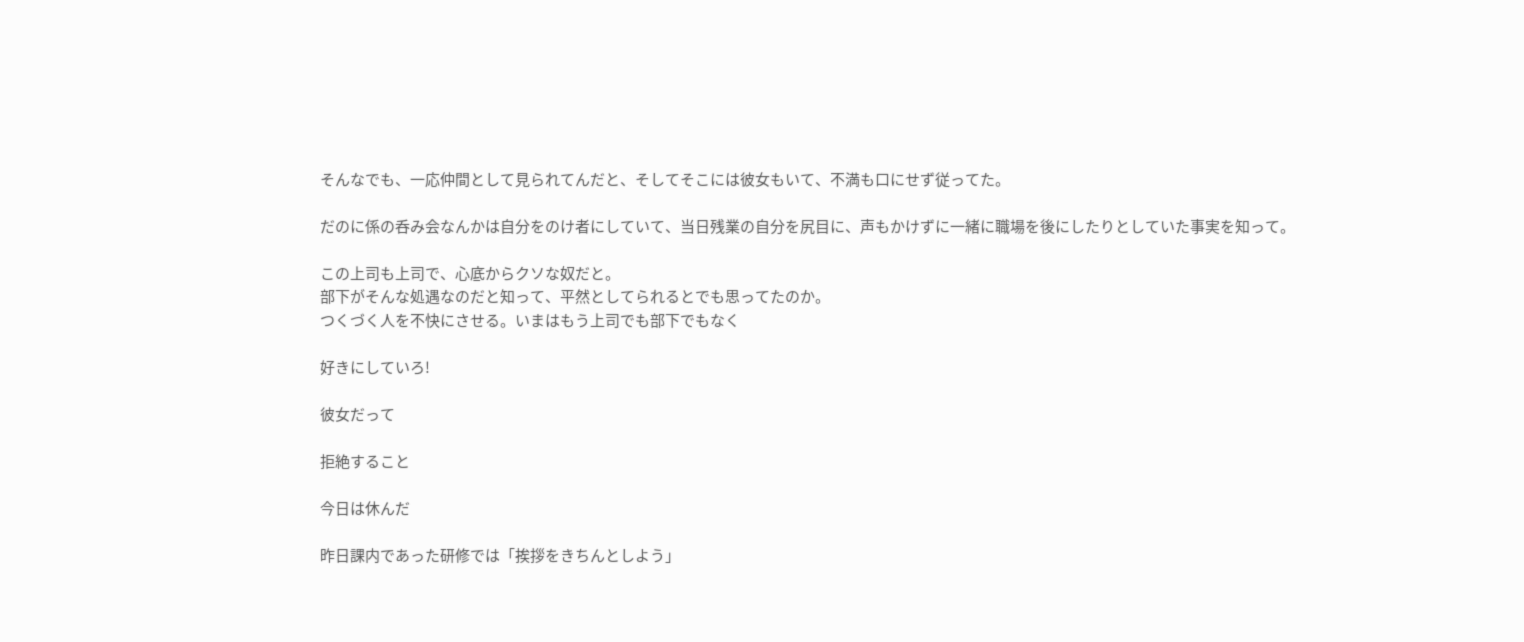そんなでも、一応仲間として見られてんだと、そしてそこには彼女もいて、不満も口にせず従ってた。

だのに係の呑み会なんかは自分をのけ者にしていて、当日残業の自分を尻目に、声もかけずに一緒に職場を後にしたりとしていた事実を知って。

この上司も上司で、心底からクソな奴だと。
部下がそんな処遇なのだと知って、平然としてられるとでも思ってたのか。
つくづく人を不快にさせる。いまはもう上司でも部下でもなく

好きにしていろ!

彼女だって

拒絶すること

今日は休んだ

昨日課内であった研修では「挨拶をきちんとしよう」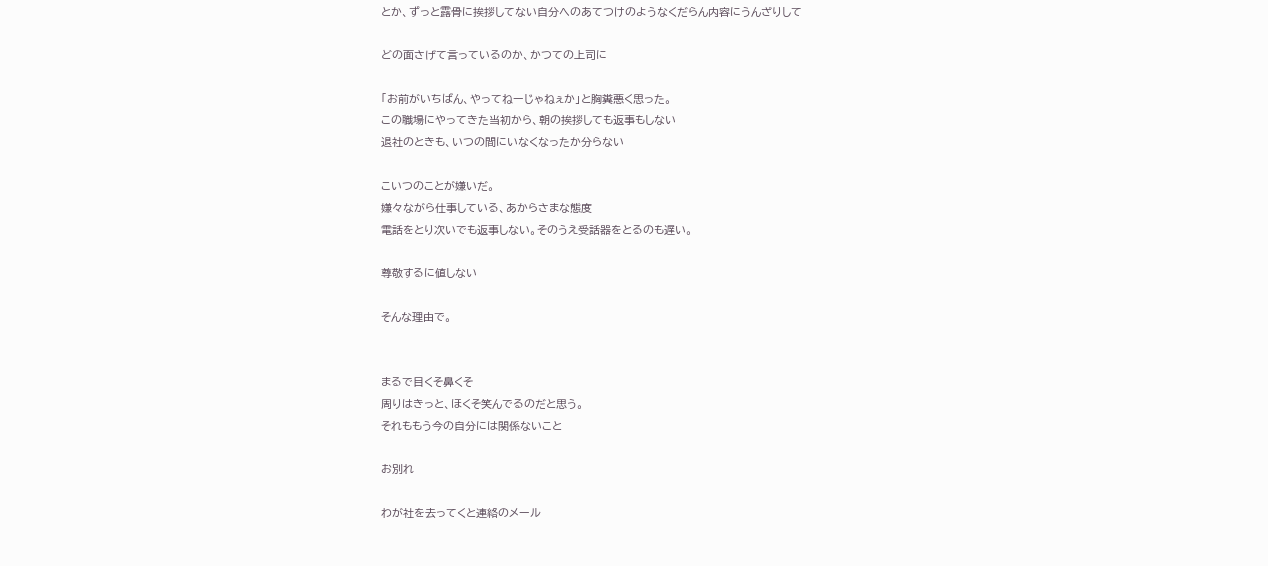とか、ずっと露骨に挨拶してない自分へのあてつけのようなくだらん内容にうんざりして

どの面さげて言っているのか、かつての上司に

「お前がいちばん、やってねーじゃねぇか」と胸糞悪く思った。
この職場にやってきた当初から、朝の挨拶しても返事もしない
退社のときも、いつの間にいなくなったか分らない

こいつのことが嫌いだ。
嫌々ながら仕事している、あからさまな態度
電話をとり次いでも返事しない。そのうえ受話器をとるのも遅い。

尊敬するに値しない

そんな理由で。


まるで目くそ鼻くそ
周りはきっと、ほくそ笑んでるのだと思う。
それももう今の自分には関係ないこと

お別れ

わが社を去ってくと連絡のメール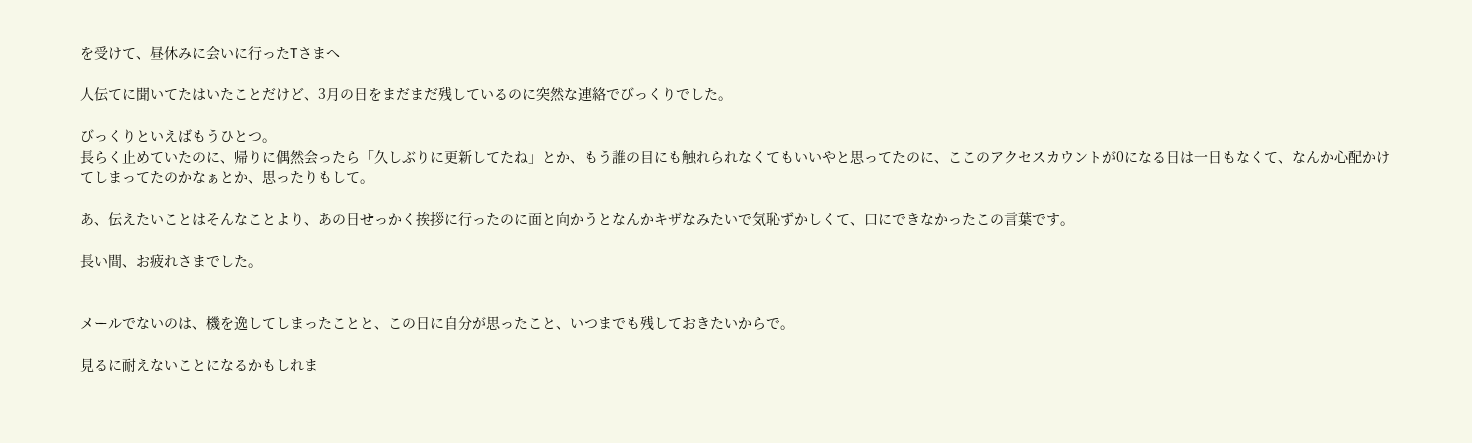を受けて、昼休みに会いに行ったTさまへ

人伝てに聞いてたはいたことだけど、3月の日をまだまだ残しているのに突然な連絡でびっくりでした。

びっくりといえばもうひとつ。
長らく止めていたのに、帰りに偶然会ったら「久しぶりに更新してたね」とか、もう誰の目にも触れられなくてもいいやと思ってたのに、ここのアクセスカウントが0になる日は一日もなくて、なんか心配かけてしまってたのかなぁとか、思ったりもして。

あ、伝えたいことはそんなことより、あの日せっかく挨拶に行ったのに面と向かうとなんかキザなみたいで気恥ずかしくて、口にできなかったこの言葉です。

長い間、お疲れさまでした。


メールでないのは、機を逸してしまったことと、この日に自分が思ったこと、いつまでも残しておきたいからで。

見るに耐えないことになるかもしれま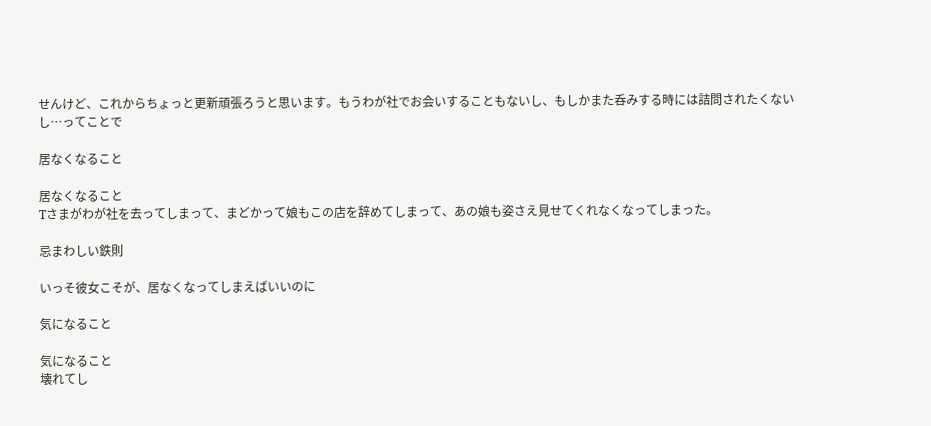せんけど、これからちょっと更新頑張ろうと思います。もうわが社でお会いすることもないし、もしかまた呑みする時には詰問されたくないし…ってことで

居なくなること

居なくなること
Tさまがわが社を去ってしまって、まどかって娘もこの店を辞めてしまって、あの娘も姿さえ見せてくれなくなってしまった。

忌まわしい鉄則

いっそ彼女こそが、居なくなってしまえばいいのに

気になること

気になること
壊れてし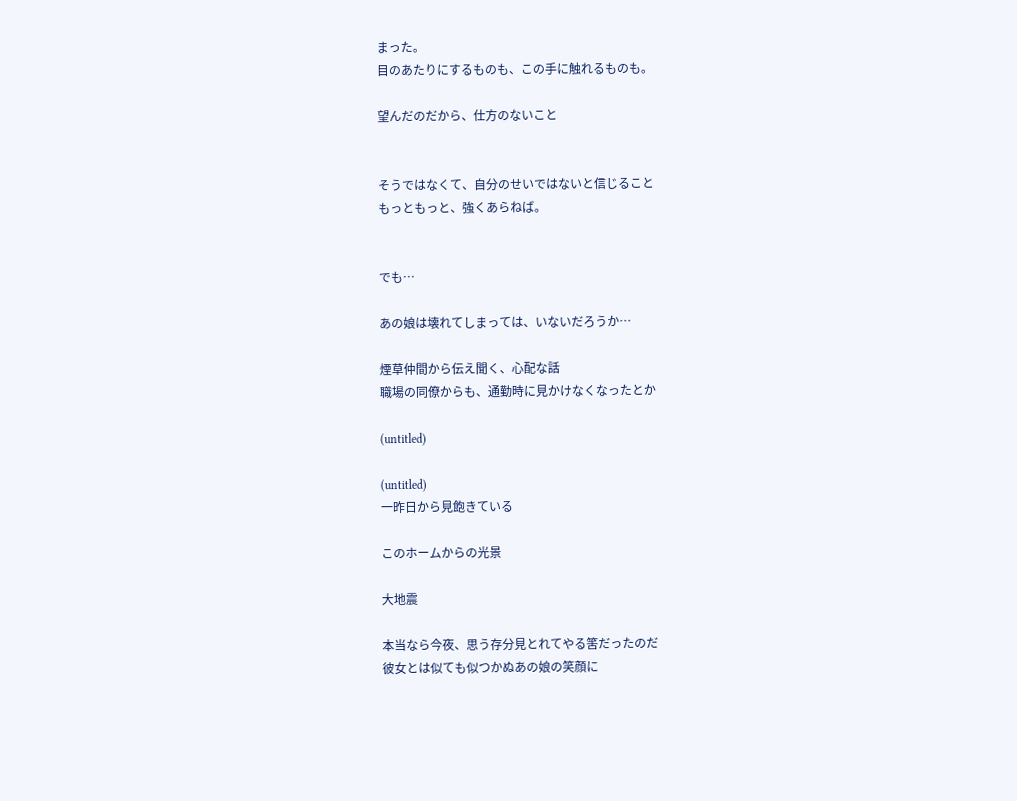まった。
目のあたりにするものも、この手に触れるものも。

望んだのだから、仕方のないこと


そうではなくて、自分のせいではないと信じること
もっともっと、強くあらねば。


でも…

あの娘は壊れてしまっては、いないだろうか…

煙草仲間から伝え聞く、心配な話
職場の同僚からも、通勤時に見かけなくなったとか

(untitled)

(untitled)
一昨日から見飽きている

このホームからの光景

大地震

本当なら今夜、思う存分見とれてやる筈だったのだ
彼女とは似ても似つかぬあの娘の笑顔に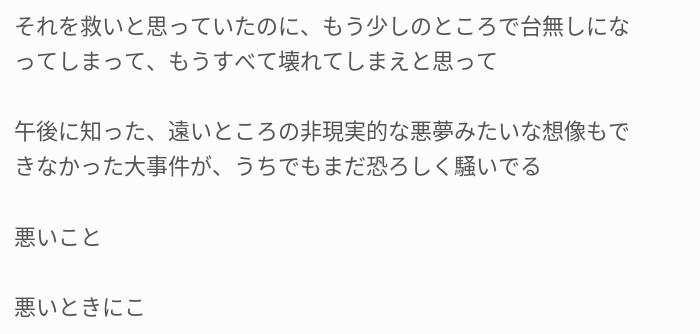それを救いと思っていたのに、もう少しのところで台無しになってしまって、もうすべて壊れてしまえと思って

午後に知った、遠いところの非現実的な悪夢みたいな想像もできなかった大事件が、うちでもまだ恐ろしく騒いでる

悪いこと

悪いときにこ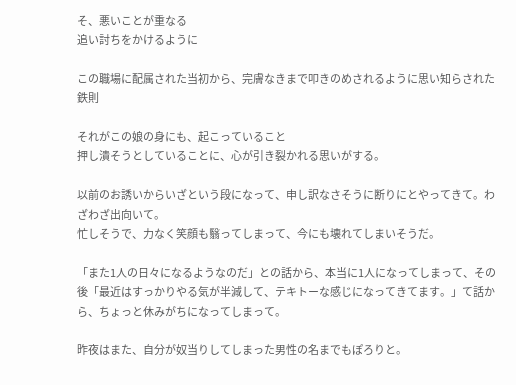そ、悪いことが重なる
追い討ちをかけるように

この職場に配属された当初から、完膚なきまで叩きのめされるように思い知らされた鉄則

それがこの娘の身にも、起こっていること
押し潰そうとしていることに、心が引き裂かれる思いがする。

以前のお誘いからいざという段になって、申し訳なさそうに断りにとやってきて。わざわざ出向いて。
忙しそうで、力なく笑顔も翳ってしまって、今にも壊れてしまいそうだ。

「また1人の日々になるようなのだ」との話から、本当に1人になってしまって、その後「最近はすっかりやる気が半減して、テキトーな感じになってきてます。」て話から、ちょっと休みがちになってしまって。

昨夜はまた、自分が奴当りしてしまった男性の名までもぽろりと。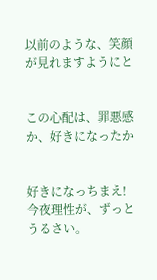以前のような、笑顔が見れますようにと


この心配は、罪悪感か、好きになったか


好きになっちまえ!
今夜理性が、ずっとうるさい。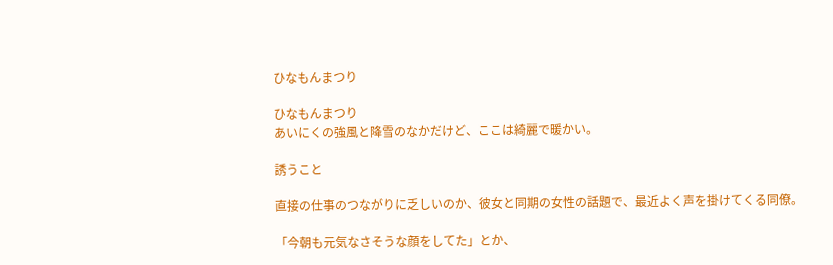ひなもんまつり

ひなもんまつり
あいにくの強風と降雪のなかだけど、ここは綺麗で暖かい。

誘うこと

直接の仕事のつながりに乏しいのか、彼女と同期の女性の話題で、最近よく声を掛けてくる同僚。

「今朝も元気なさそうな顔をしてた」とか、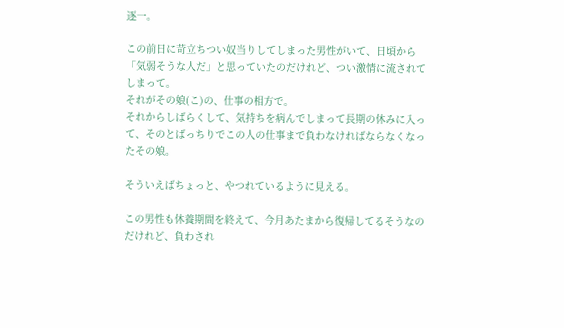逐一。

この前日に苛立ちつい奴当りしてしまった男性がいて、日頃から「気弱そうな人だ」と思っていたのだけれど、つい激情に流されてしまって。
それがその娘(こ)の、仕事の相方で。
それからしばらくして、気持ちを病んでしまって長期の休みに入って、そのとばっちりでこの人の仕事まで負わなければならなくなったその娘。

そういえばちょっと、やつれているように見える。

この男性も休養期間を終えて、今月あたまから復帰してるそうなのだけれど、負わされ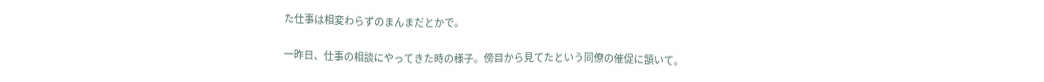た仕事は相変わらずのまんまだとかで。

一昨日、仕事の相談にやってきた時の様子。傍目から見てたという同僚の催促に頷いて。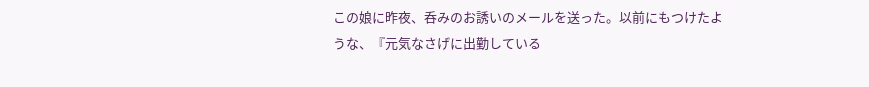この娘に昨夜、呑みのお誘いのメールを送った。以前にもつけたような、『元気なさげに出勤している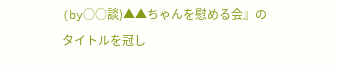(by○○談)▲▲ちゃんを慰める会』のタイトルを冠し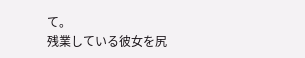て。
残業している彼女を尻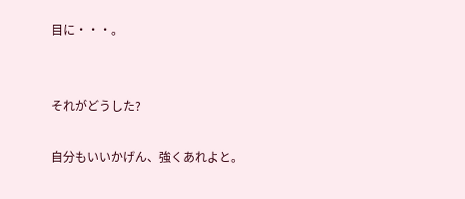目に・・・。


それがどうした?

自分もいいかげん、強くあれよと。